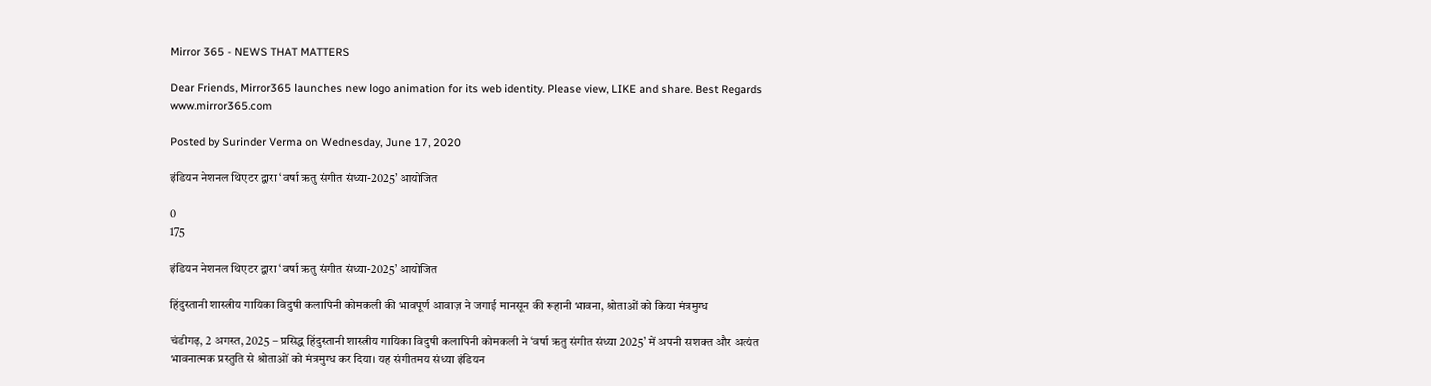Mirror 365 - NEWS THAT MATTERS

Dear Friends, Mirror365 launches new logo animation for its web identity. Please view, LIKE and share. Best Regards www.mirror365.com

Posted by Surinder Verma on Wednesday, June 17, 2020

इंडियन नेशनल थिएटर द्वारा ‘वर्षा ऋतु संगीत संध्या-2025’ आयोजित

0
175

इंडियन नेशनल थिएटर द्वारा ‘वर्षा ऋतु संगीत संध्या-2025’ आयोजित

हिंदुस्तानी शास्त्रीय गायिका विदुषी कलापिनी कोमकली की भावपूर्ण आवाज़ ने जगाई मानसून की रूहानी भावना, श्रोताओं को किया मंत्रमुग्ध

चंडीगढ़, 2 अगस्त, 2025 – प्रसिद्ध हिंदुस्तानी शास्त्रीय गायिका विदुषी कलापिनी कोमकली ने ‘वर्षा ऋतु संगीत संध्या 2025’ में अपनी सशक्त और अत्यंत भावनात्मक प्रस्तुति से श्रोताओं को मंत्रमुग्ध कर दिया। यह संगीतमय संध्या इंडियन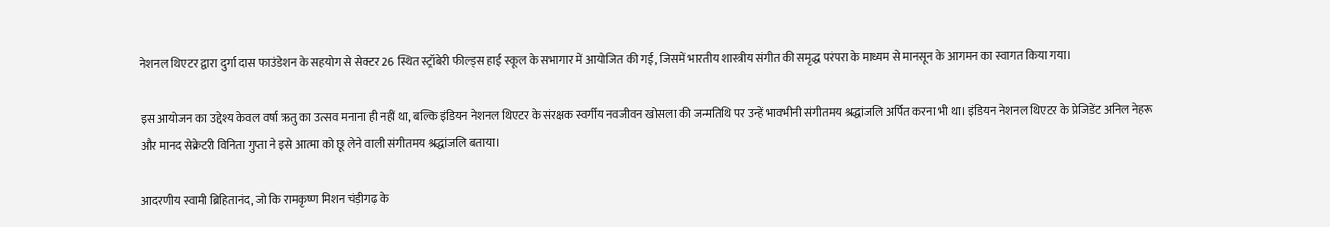नेशनल थिएटर द्वारा दुर्गा दास फाउंडेशन के सहयोग से सेक्टर 26 स्थित स्ट्रॉबेरी फील्ड्स हाई स्कूल के सभागार में आयोजित की गई, जिसमें भारतीय शास्त्रीय संगीत की समृद्ध परंपरा के माध्यम से मानसून के आगमन का स्वागत किया गया।

इस आयोजन का उद्देश्य केवल वर्षा ऋतु का उत्सव मनाना ही नहीं था, बल्कि इंडियन नेशनल थिएटर के संरक्षक स्वर्गीय नवजीवन खोसला की जन्मतिथि पर उन्हें भावभीनी संगीतमय श्रद्धांजलि अर्पित करना भी था। इंडियन नेशनल थिएटर के प्रेजिडेंट अनिल नेहरू और मानद सेक्रेटरी विनिता गुप्ता ने इसे आत्मा को छू लेने वाली संगीतमय श्रद्धांजलि बताया।

आदरणीय स्वामी ब्रिहितानंद, जो कि रामकृष्ण मिशन चंड़ीगढ़ के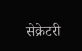सेक्रेटरी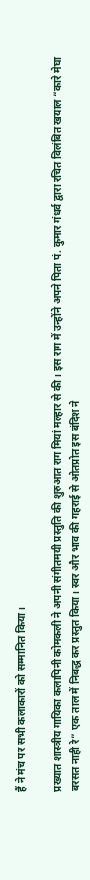हैं ने मंच पर सभी कलाकारों को सम्मानित किया।

प्रख्यात शास्त्रीय गायिका कलापिनी कोमकली ने अपनी संगीतमयी प्रस्तुति की शुरुआत राग मियां मल्हार से की। इस राग में उन्होंने अपने पिता पं. कुमार गंधर्व द्वारा रचित विलंबित खयाल “कारे मेघा बरसत नाही रे” एक ताल में निबद्ध कर प्रस्तुत किया। स्वर और भाव की गहराई से ओतप्रोत इस बंदिश ने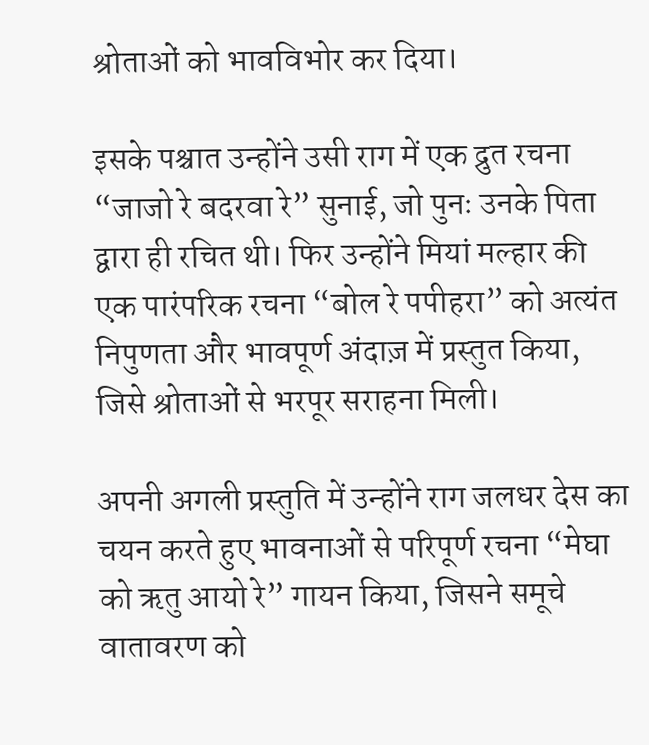श्रोताओं को भावविभोर कर दिया।

इसके पश्चात उन्होंने उसी राग में एक द्रुत रचना “जाजो रे बदरवा रे” सुनाई, जो पुनः उनके पिता द्वारा ही रचित थी। फिर उन्होंने मियां मल्हार की एक पारंपरिक रचना “बोल रे पपीहरा” को अत्यंत निपुणता और भावपूर्ण अंदाज़ में प्रस्तुत किया, जिसे श्रोताओं से भरपूर सराहना मिली।

अपनी अगली प्रस्तुति में उन्होंने राग जलधर देस का चयन करते हुए भावनाओं से परिपूर्ण रचना “मेघा को ऋतु आयो रे” गायन किया, जिसने समूचे वातावरण को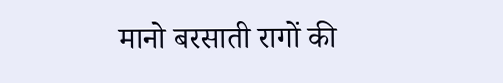मानो बरसाती रागों की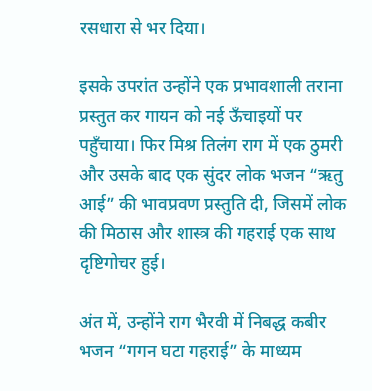रसधारा से भर दिया।

इसके उपरांत उन्होंने एक प्रभावशाली तराना प्रस्तुत कर गायन को नई ऊँचाइयों पर पहुँचाया। फिर मिश्र तिलंग राग में एक ठुमरी और उसके बाद एक सुंदर लोक भजन “ऋतु आई” की भावप्रवण प्रस्तुति दी, जिसमें लोक की मिठास और शास्त्र की गहराई एक साथ दृष्टिगोचर हुई।

अंत में, उन्होंने राग भैरवी में निबद्ध कबीर भजन “गगन घटा गहराई” के माध्यम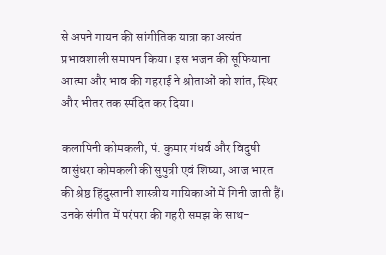से अपने गायन की सांगीतिक यात्रा का अत्यंत प्रभावशाली समापन किया। इस भजन की सूफियाना आत्मा और भाव की गहराई ने श्रोताओं को शांत, स्थिर और भीतर तक स्पंदित कर दिया।

कलापिनी कोमकली, पं. कुमार गंधर्व और विदुषी वासुंधरा कोमकली की सुपुत्री एवं शिष्या, आज भारत की श्रेष्ठ हिंदुस्तानी शास्त्रीय गायिकाओं में गिनी जाती हैं। उनके संगीत में परंपरा की गहरी समझ के साथ-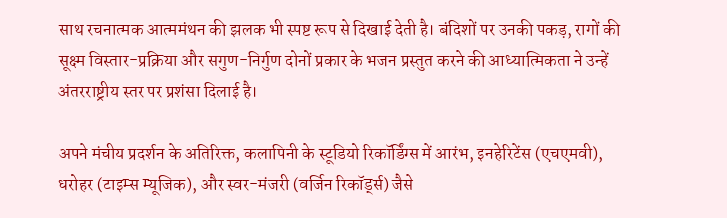साथ रचनात्मक आत्ममंथन की झलक भी स्पष्ट रूप से दिखाई देती है। बंदिशों पर उनकी पकड़, रागों की सूक्ष्म विस्तार-प्रक्रिया और सगुण-निर्गुण दोनों प्रकार के भजन प्रस्तुत करने की आध्यात्मिकता ने उन्हें अंतरराष्ट्रीय स्तर पर प्रशंसा दिलाई है।

अपने मंचीय प्रदर्शन के अतिरिक्त, कलापिनी के स्टूडियो रिकॉर्डिंग्स में आरंभ, इनहेरिटेंस (एचएमवी), धरोहर (टाइम्स म्यूजिक), और स्वर-मंजरी (वर्जिन रिकॉर्ड्स) जैसे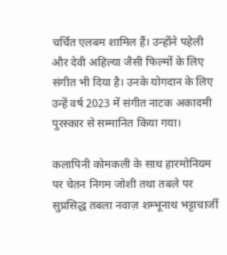चर्चित एलबम शामिल हैं। उन्होंने पहेली और देवी अहिल्या जैसी फिल्मों के लिए संगीत भी दिया है। उनके योगदान के लिए उन्हें वर्ष 2023 में संगीत नाटक अकादमी पुरस्कार से सम्मानित किया गया।

कलापिनी कोमकली के साथ हारमोनियम पर चेतन निगम जोशी तथा तबले पर सुप्रसिद्ध तबला नवाज़ शम्भूनाथ भट्टाचार्जी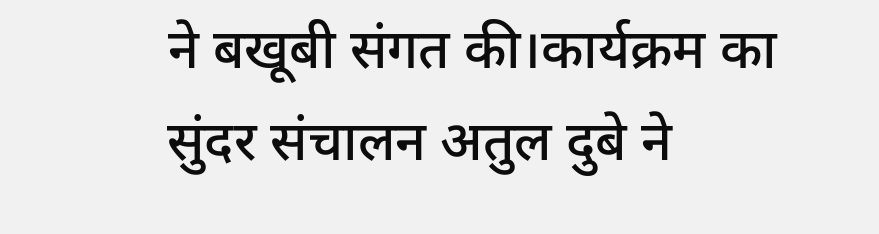ने बखूबी संगत की।कार्यक्रम का सुंदर संचालन अतुल दुबे ने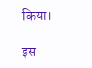किया।

इस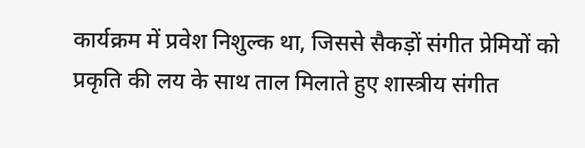कार्यक्रम में प्रवेश निशुल्क था, जिससे सैकड़ों संगीत प्रेमियों को प्रकृति की लय के साथ ताल मिलाते हुए शास्त्रीय संगीत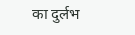का दुर्लभ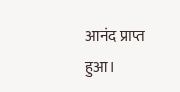आनंद प्राप्त हुआ।